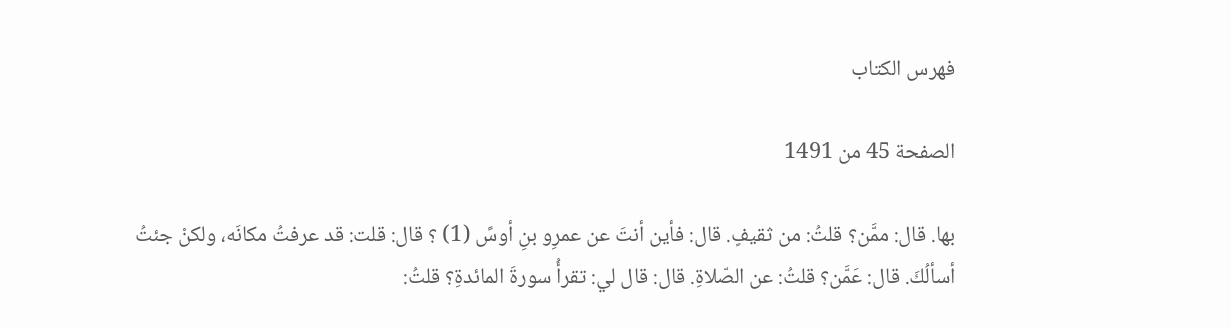فهرس الكتاب

الصفحة 45 من 1491

بها. قال: ممَّن؟ قلتُ: من ثقيفٍ. قال: فأين أنتَ عن عمرِو بنِ أوسً (1) ؟ قال: قلت: قد عرفتُ مكانَه، ولكنْ جئتُ أسألُكَ. قال: عَمَّن؟ قلتُ: عن الصّلاةِ. قال: قال لي: تقرأُ سورةَ المائدةِ؟ قلتُ: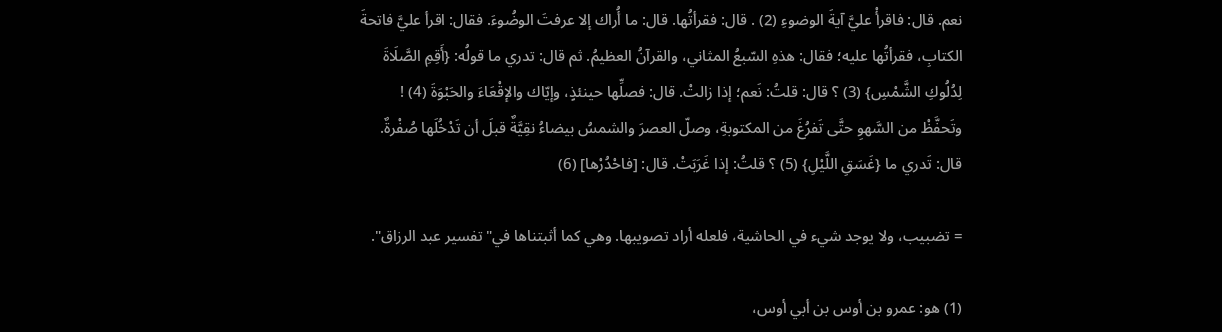نعم. قال: فاقرأْ عليَّ آيةَ الوضوءِ (2) . قال: فقرأتُها. قال: ما أُراك إلا عرفتَ الوضُوءَ. فقال: اقرأ عليَّ فاتحةَ الكتابِ، فقرأتُها عليه؛ فقال: هذهِ السّبعُ المثاني، والقرآنُ العظيمُ. ثم قال: تدري ما قولُه: {أَقِمِ الصَّلَاةَ لِدُلُوكِ الشَّمْسِ} (3) ؟ قال: قلتُ: نَعم؛ إذا زالتْ. قال: فصلِّها حينئذٍ، وإيّاك والإقْعَاءَ والحَبْوَةَ (4) ! وتَحفَّظْ من السَّهوِ حتَّى تَفرُغَ من المكتوبةِ، وصلّ العصرَ والشمسُ بيضاءُ نقِيَّةٌ قبلَ أن تَدْخُلَها صُفْرةٌ. قال: تَدري ما {غَسَقِ اللَّيْلِ} (5) ؟ قلتُ: إذا غَرَبَتْ. قال: [فاحْدُرْها] (6)

= تضبيب، ولا يوجد شيء في الحاشية، فلعله أراد تصويبها. وهي كما أثبتناها في"تفسير عبد الرزاق".

(1) هو: عمرو بن أوس بن أبي أوس،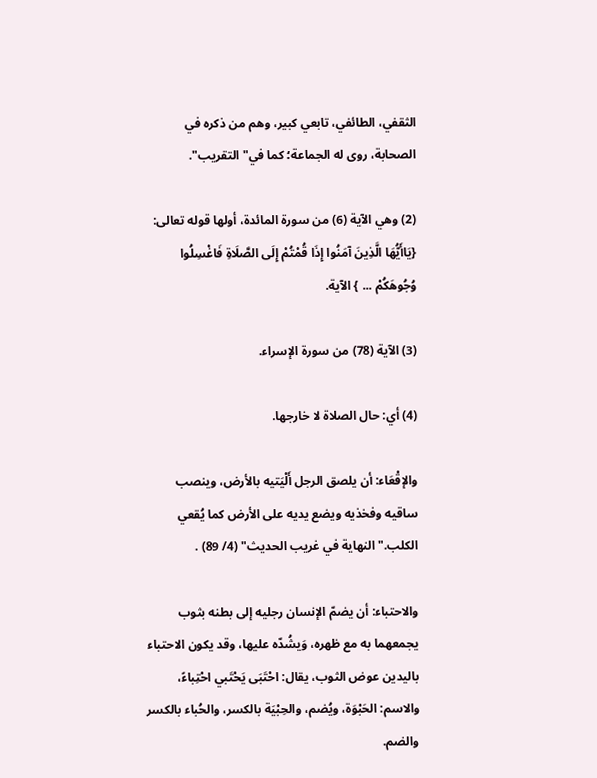الثقفي، الطائفي، تابعي كبير، وهم من ذكره في الصحابة، روى له الجماعة؛ كما في"التقريب".

(2) وهي الآية (6) من سورة المائدة، أولها قوله تعالى: {يَاأَيُّهَا الَّذِينَ آمَنُوا إِذَا قُمْتُمْ إِلَى الصَّلَاةِ فَاغْسِلُوا وُجُوهَكُمْ ... } الآية.

(3) الآية (78) من سورة الإسراء.

(4) أي: حال الصلاة لا خارجها.

والإقْعَاء: أن يلصق الرجل أَلْيَتيه بالأرض، وينصب ساقيه وفخذيه ويضع يديه على الأرض كما يُقعي الكلب."النهاية في غريب الحديث" (4/ 89) .

والاحتباء: أن يضمّ الإنسان رجليه إلى بطنه بثوب يجمعهما به مع ظهره، وَيشُدّه عليها، وقد يكون الاحتباء باليدين عوض الثوب، يقال: احْتَبَى يَحْتَبي احْتِباءً، والاسم: الحَبْوَة، ويُضم، والحِبْيَة بالكسر، والحُباء بالكسر والضم.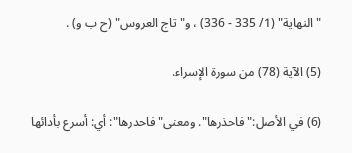"النهاية" (1/ 335 - 336) ، و"تاج العروس" (ح ب و) .

(5) الآية (78) من سورة الإسراء.

(6) في الأصل:"فاحذرها". ومعنى"فاحدرها": أي: أسرع بأدائها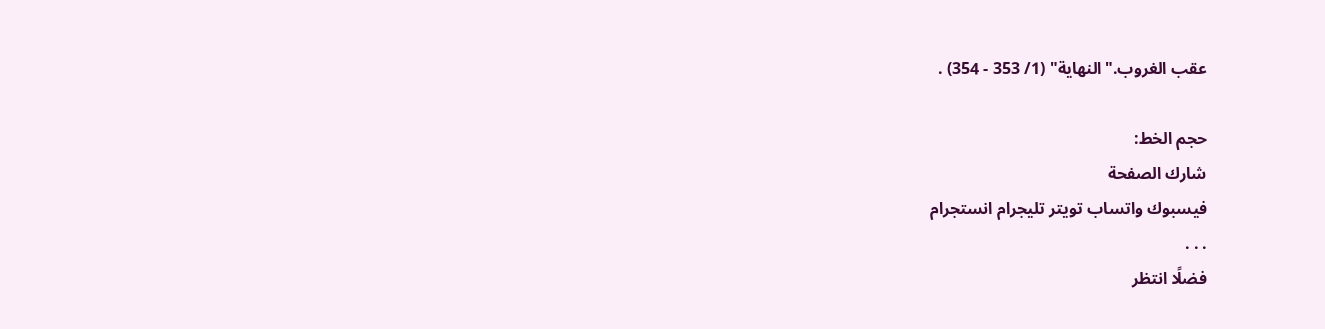عقب الغروب."النهاية" (1/ 353 - 354) .

حجم الخط:
شارك الصفحة
فيسبوك واتساب تويتر تليجرام انستجرام
. . .
فضلًا انتظر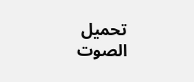تحميل الصوت